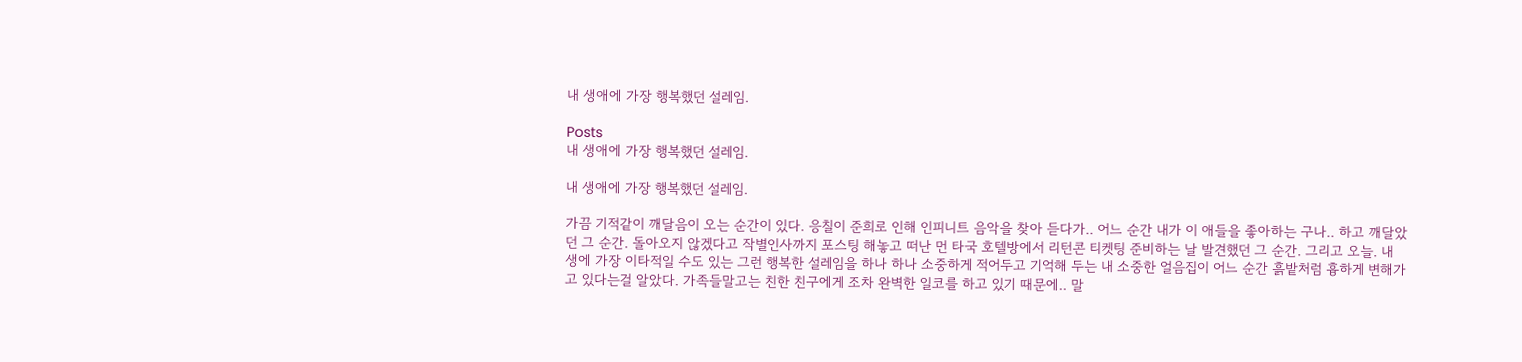내 생애에 가장 행복했던 설레임.

Posts
내 생애에 가장 행복했던 설레임.

내 생애에 가장 행복했던 설레임.

가끔 기적같이 깨달음이 오는 순간이 있다. 응칠이 준희로 인해 인피니트 음악을 찾아 듣다가.. 어느 순간 내가 이 애들을 좋아하는 구나.. 하고 깨달았던 그 순간. 돌아오지 않겠다고 작별인사까지 포스팅 해놓고 떠난 먼 타국 호텔방에서 리턴콘 티켓팅 준비하는 날 발견했던 그 순간. 그리고 오늘. 내 생에 가장 이타적일 수도 있는 그런 행복한 설레임을 하나 하나 소중하게 적어두고 기억해 두는 내 소중한 얼음집이 어느 순간 흙밭처럼 흉하게 변해가고 있다는걸 알았다. 가족들말고는 친한 친구에게 조차 완벽한 일코를 하고 있기 때문에.. 말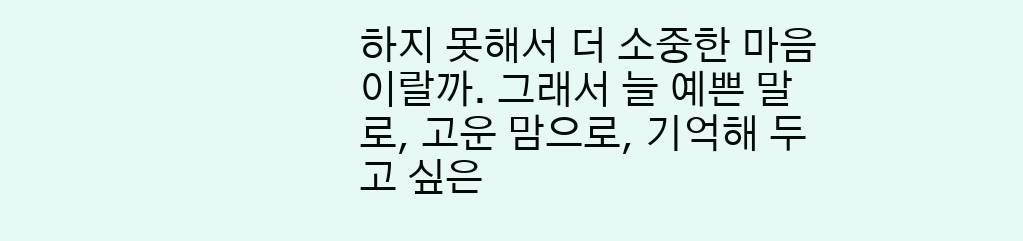하지 못해서 더 소중한 마음이랄까. 그래서 늘 예쁜 말로, 고운 맘으로, 기억해 두고 싶은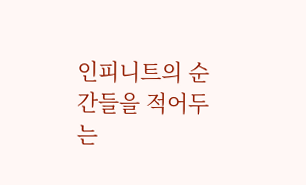인피니트의 순간들을 적어두는